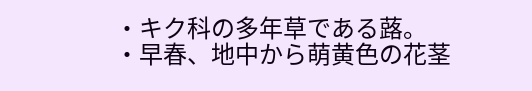・キク科の多年草である蕗。
・早春、地中から萌黄色の花茎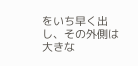をいち早く出し、その外側は大きな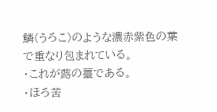鱗(うろこ)のような濃赤紫色の葉で重なり包まれている。
・これが蕗の薹である。
・ほろ苦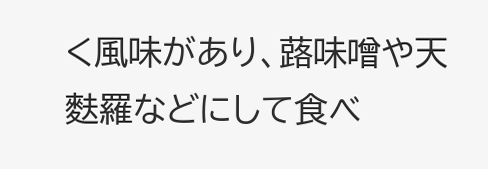く風味があり、蕗味噌や天麩羅などにして食べ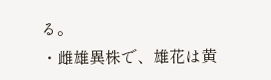る。
・雌雄異株で、雄花は黄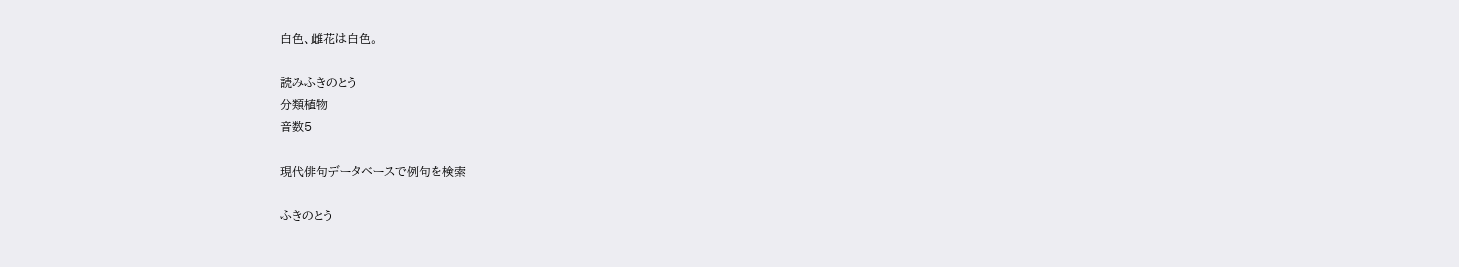白色、雌花は白色。

読みふきのとう
分類植物
音数5

現代俳句データベースで例句を検索

ふきのとう